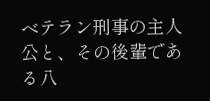ベテラン刑事の主人公と、その後輩である八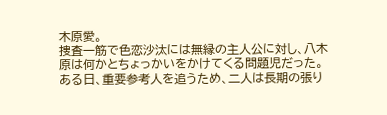木原愛。
捜査一筋で色恋沙汰には無縁の主人公に対し、八木原は何かとちょっかいをかけてくる問題児だった。
ある日、重要参考人を追うため、二人は長期の張り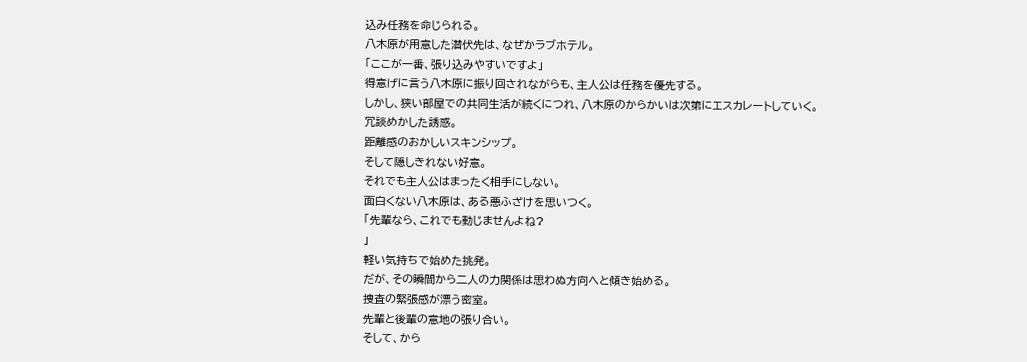込み任務を命じられる。
八木原が用意した潜伏先は、なぜかラブホテル。
「ここが一番、張り込みやすいですよ」
得意げに言う八木原に振り回されながらも、主人公は任務を優先する。
しかし、狭い部屋での共同生活が続くにつれ、八木原のからかいは次第にエスカレートしていく。
冗談めかした誘惑。
距離感のおかしいスキンシップ。
そして隠しきれない好意。
それでも主人公はまったく相手にしない。
面白くない八木原は、ある悪ふざけを思いつく。
「先輩なら、これでも動じませんよね?
」
軽い気持ちで始めた挑発。
だが、その瞬間から二人の力関係は思わぬ方向へと傾き始める。
捜査の緊張感が漂う密室。
先輩と後輩の意地の張り合い。
そして、から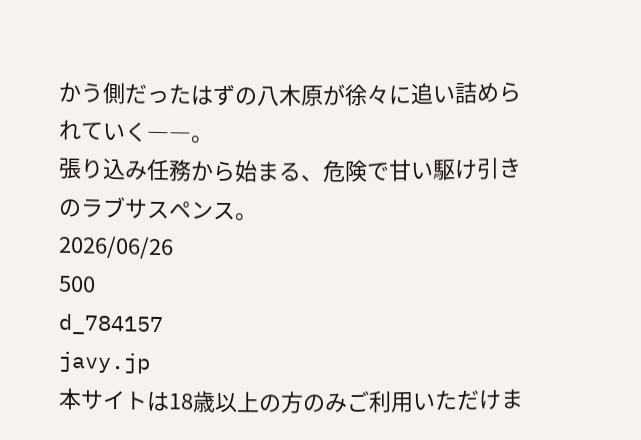かう側だったはずの八木原が徐々に追い詰められていく――。
張り込み任務から始まる、危険で甘い駆け引きのラブサスペンス。
2026/06/26
500
d_784157
javy.jp
本サイトは18歳以上の方のみご利用いただけま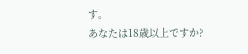す。
あなたは18歳以上ですか?